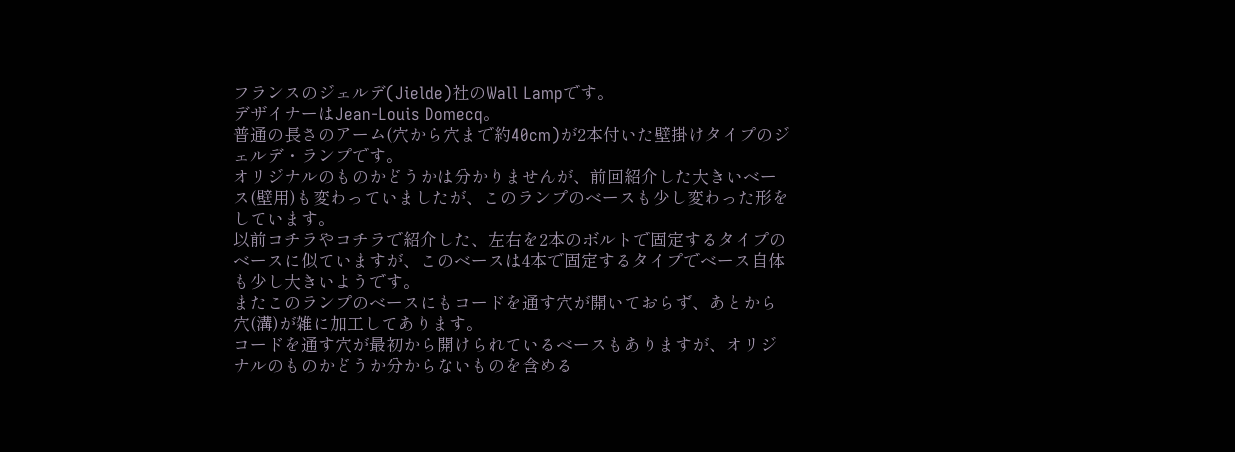フランスのジェルデ(Jielde)社のWall Lampです。
デザイナーはJean-Louis Domecq。
普通の長さのアーム(穴から穴まで約40cm)が2本付いた壁掛けタイプのジェルデ・ランプです。
オリジナルのものかどうかは分かりませんが、前回紹介した大きいベース(壁用)も変わっていましたが、このランプのベースも少し変わった形をしています。
以前コチラやコチラで紹介した、左右を2本のボルトで固定するタイプのベースに似ていますが、このベースは4本で固定するタイプでベース自体も少し大きいようです。
またこのランプのベースにもコードを通す穴が開いておらず、あとから穴(溝)が雑に加工してあります。
コードを通す穴が最初から開けられているベースもありますが、オリジナルのものかどうか分からないものを含める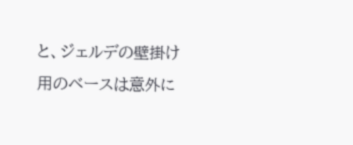と、ジェルデの壁掛け用のベースは意外に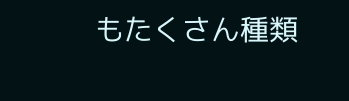もたくさん種類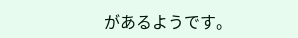があるようです。